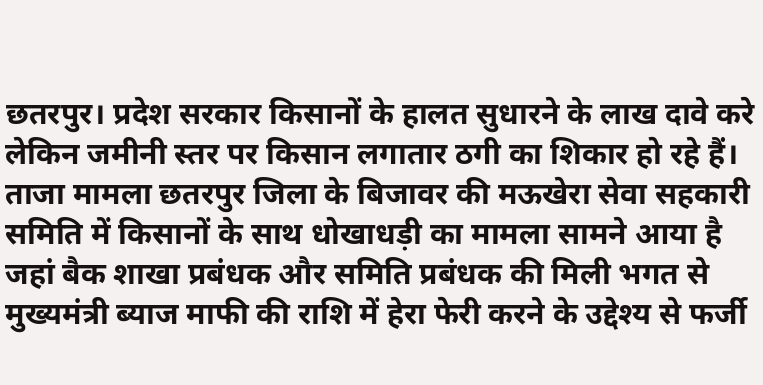छतरपुर। प्रदेश सरकार किसानों के हालत सुधारने के लाख दावे करे लेकिन जमीनी स्तर पर किसान लगातार ठगी का शिकार हो रहे हैं। ताजा मामला छतरपुर जिला के बिजावर की मऊखेरा सेवा सहकारी समिति में किसानों के साथ धोखाधड़ी का मामला सामने आया है जहां बैक शाखा प्रबंधक और समिति प्रबंधक की मिली भगत से मुख्यमंत्री ब्याज माफी की राशि में हेरा फेरी करने के उद्देश्य से फर्जी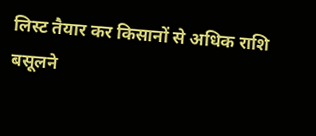लिस्ट तैयार कर किसानों से अधिक राशि बसूलने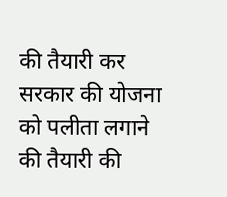की तैयारी कर सरकार की योजना को पलीता लगाने की तैयारी की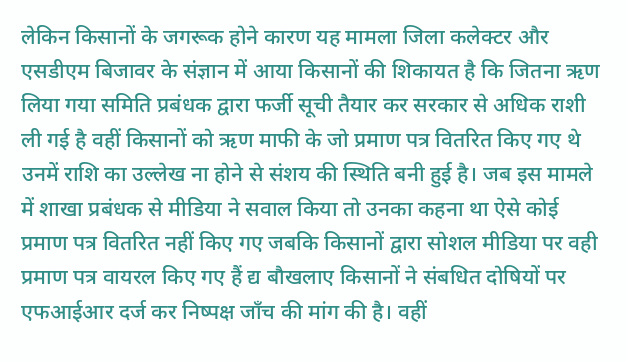लेकिन किसानों के जगरूक होने कारण यह मामला जिला कलेक्टर और एसडीएम बिजावर के संज्ञान में आया किसानों की शिकायत है कि जितना ऋण लिया गया समिति प्रबंधक द्वारा फर्जी सूची तैयार कर सरकार से अधिक राशी ली गई है वहीं किसानों को ऋण माफी के जो प्रमाण पत्र वितरित किए गए थे उनमें राशि का उल्लेख ना होने से संशय की स्थिति बनी हुई है। जब इस मामले में शाखा प्रबंधक से मीडिया ने सवाल किया तो उनका कहना था ऐसे कोई प्रमाण पत्र वितरित नहीं किए गए जबकि किसानों द्वारा सोशल मीडिया पर वही प्रमाण पत्र वायरल किए गए हैं द्य बौखलाए किसानों ने संबधित दोषियों पर एफआईआर दर्ज कर निष्पक्ष जाँच की मांग की है। वहीं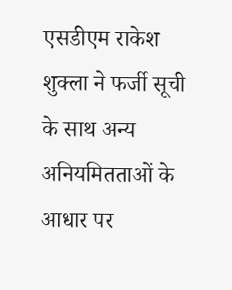एसडीएम राकेश शुक्ला ने फर्जी सूची के साथ अन्य अनियमितताओं के आधार पर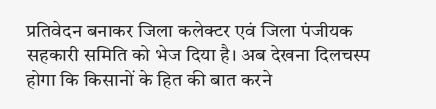प्रतिवेदन बनाकर जिला कलेक्टर एवं जिला पंजीयक सहकारी समिति को भेज दिया है। अब देखना दिलचस्प होगा कि किसानों के हित की बात करने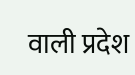वाली प्रदेश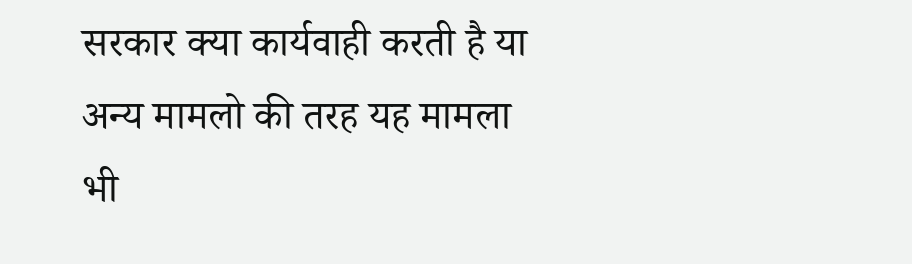सरकार क्या कार्यवाही करती है या अन्य मामलो की तरह यह मामला भी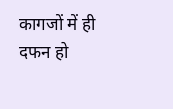कागजों में ही दफन हो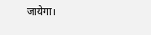जायेगा।